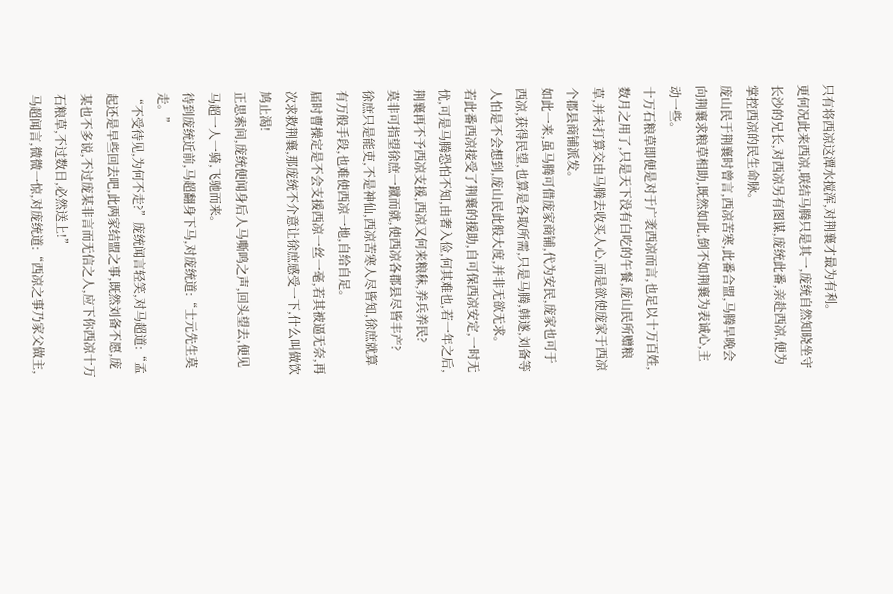只有将西凉这潭水搅浑,对荆襄才最为有利。
更何况此来西凉,联结马腾只是其一,庞统自然知晓坐守长沙的兄长,对西凉另有图谋,庞统此番,亲赴西凉,便为掌控西凉的民生命脉。
庞山民于荆襄时曾言,西凉苦寒,此番合盟,马腾早晚会向荆襄求粮草相助,既然如此,倒不如荆襄为表诚心,主动一些。
十万石粮草即便是对于广袤西凉而言,也足以十万百姓,数月之用了,只是天下没有白吃的午餐,庞山民所赠粮草,并未打算交由马腾去收买人心,而是欲使庞家于西凉个郡县商铺派发。
如此一来,虽马腾可借庞家商铺,代为安民,庞家也可于西凉,获得民望,也算是各取所需,只是马腾,韩遂,刘备等人怕是不会想到,庞山民此般大度,并非无欲无求。
若此番西凉接受了荆襄的援助,自可保西凉安定,一时无忧,可是马腾恐怕不知,由奢入俭,何其难也,若一年之后,荆襄再不予西凉支援,西凉又何来粮秣,养兵养民?
莫非可指望徐庶一蹴而就,使西凉各郡县尽皆丰产?
徐庶只是能吏,不是神仙,西凉苦寒人尽皆知,徐庶就算有万般手段,也难使西凉一地,自给自足。
届时曹操定是不会支援西凉一丝一毫,若其被逼无奈,再次求救荆襄,那庞统不介意让徐庶感受一下,什么叫做饮鸠止渴!
正思索间,庞统便闻身后人马嘶鸣之声,回头望去,便见马超一人一骑,飞驰而来。
待到庞统近前,马超翻身下马,对庞统道:“士元先生莫走。”
“不受待见,为何不走?”庞统闻言轻笑,对马超道:“孟起还是早些回去吧,此两家结盟之事,既然刘备不愿,庞某也不多说,不过庞某非言而无信之人,应下你西凉十万石粮草,不过数日,必然送上!”
马超闻言,微微一惊,对庞统道:“西凉之事乃家父做主,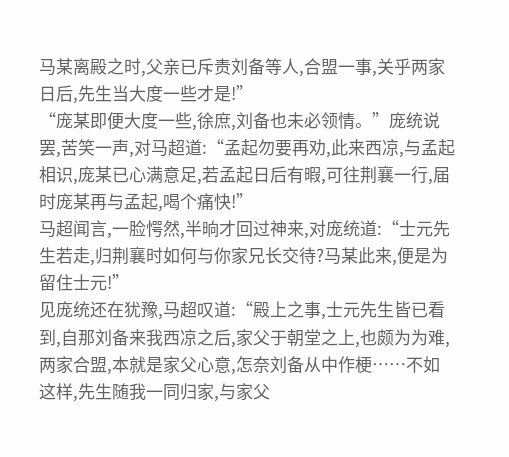马某离殿之时,父亲已斥责刘备等人,合盟一事,关乎两家日后,先生当大度一些才是!”
“庞某即便大度一些,徐庶,刘备也未必领情。”庞统说罢,苦笑一声,对马超道:“孟起勿要再劝,此来西凉,与孟起相识,庞某已心满意足,若孟起日后有暇,可往荆襄一行,届时庞某再与孟起,喝个痛快!”
马超闻言,一脸愕然,半晌才回过神来,对庞统道:“士元先生若走,归荆襄时如何与你家兄长交待?马某此来,便是为留住士元!”
见庞统还在犹豫,马超叹道:“殿上之事,士元先生皆已看到,自那刘备来我西凉之后,家父于朝堂之上,也颇为为难,两家合盟,本就是家父心意,怎奈刘备从中作梗……不如这样,先生随我一同归家,与家父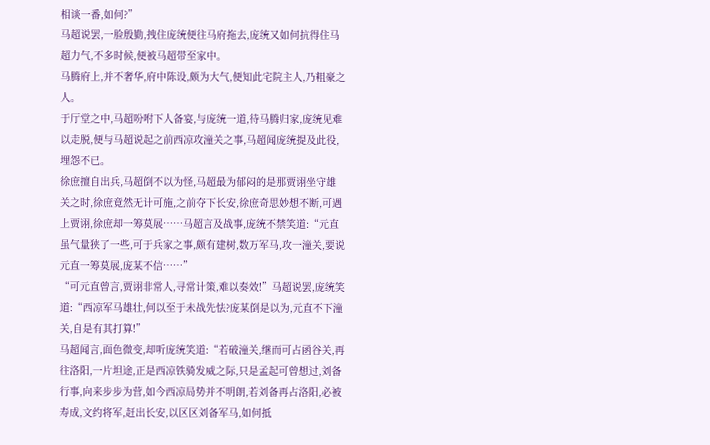相谈一番,如何?”
马超说罢,一脸殷勤,拽住庞统便往马府拖去,庞统又如何抗得住马超力气,不多时候,便被马超带至家中。
马腾府上,并不奢华,府中陈设,颇为大气,便知此宅院主人,乃粗豪之人。
于厅堂之中,马超吩咐下人备宴,与庞统一道,待马腾归家,庞统见难以走脱,便与马超说起之前西凉攻潼关之事,马超闻庞统提及此役,埋怨不已。
徐庶擅自出兵,马超倒不以为怪,马超最为郁闷的是那贾诩坐守雄关之时,徐庶竟然无计可施,之前夺下长安,徐庶奇思妙想不断,可遇上贾诩,徐庶却一筹莫展……马超言及战事,庞统不禁笑道:“元直虽气量狭了一些,可于兵家之事,颇有建树,数万军马,攻一潼关,要说元直一筹莫展,庞某不信……”
“可元直曾言,贾诩非常人,寻常计策,难以奏效!”马超说罢,庞统笑道:“西凉军马雄壮,何以至于未战先怯?庞某倒是以为,元直不下潼关,自是有其打算!”
马超闻言,面色微变,却听庞统笑道:“若破潼关,继而可占函谷关,再往洛阳,一片坦途,正是西凉铁骑发威之际,只是孟起可曾想过,刘备行事,向来步步为营,如今西凉局势并不明朗,若刘备再占洛阳,必被寿成,文约将军,赶出长安,以区区刘备军马,如何抵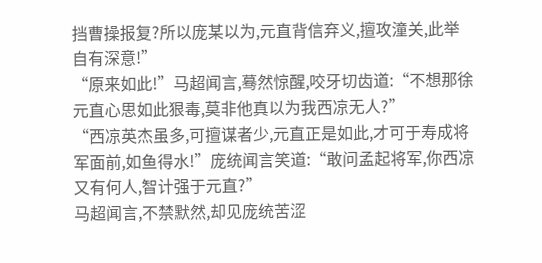挡曹操报复?所以庞某以为,元直背信弃义,擅攻潼关,此举自有深意!”
“原来如此!”马超闻言,蓦然惊醒,咬牙切齿道:“不想那徐元直心思如此狠毒,莫非他真以为我西凉无人?”
“西凉英杰虽多,可擅谋者少,元直正是如此,才可于寿成将军面前,如鱼得水!”庞统闻言笑道:“敢问孟起将军,你西凉又有何人,智计强于元直?”
马超闻言,不禁默然,却见庞统苦涩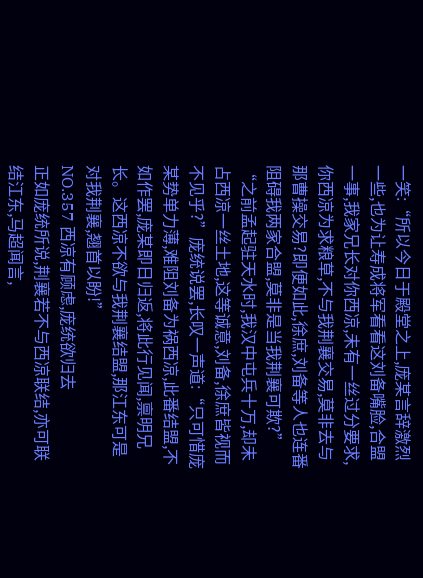一笑:“所以今日于殿堂之上,庞某言辞激烈一些,也为让寿成将军看看这刘备嘴脸,合盟一事,我家兄长对你西凉,未有一丝过分要求,你西凉为求粮草,不与我荆襄交易,莫非去与那曹操交易?即便如此,徐庶,刘备等人也连番阻碍我两家合盟,莫非是当我荆襄可欺?”
“之前孟起驻天水时,我汉中屯兵十万,却未占西凉一丝土地,这等诚意,刘备,徐庶皆视而不见乎?”庞统说罢,长叹一声道:“只可惜庞某势单力薄,难阻刘备为祸西凉,此番结盟,不如作罢,庞某即日归返,将此行见闻,禀明兄长。这西凉不欲与我荆襄结盟,那江东可是对我荆襄,翘首以盼!”
NO.357 西凉有顾虑,庞统欲归去
正如庞统所说,荆襄若不与西凉联结,亦可联结江东,马超闻言,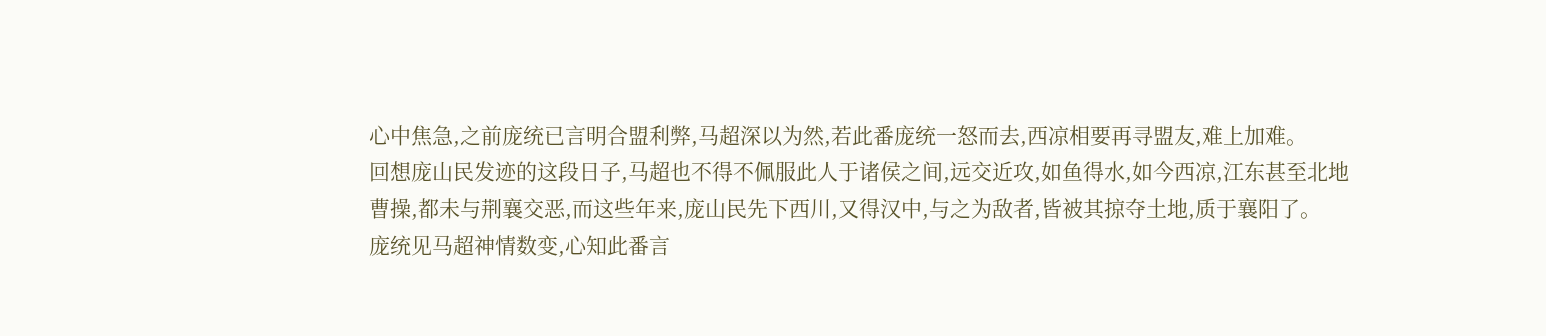心中焦急,之前庞统已言明合盟利弊,马超深以为然,若此番庞统一怒而去,西凉相要再寻盟友,难上加难。
回想庞山民发迹的这段日子,马超也不得不佩服此人于诸侯之间,远交近攻,如鱼得水,如今西凉,江东甚至北地曹操,都未与荆襄交恶,而这些年来,庞山民先下西川,又得汉中,与之为敌者,皆被其掠夺土地,质于襄阳了。
庞统见马超神情数变,心知此番言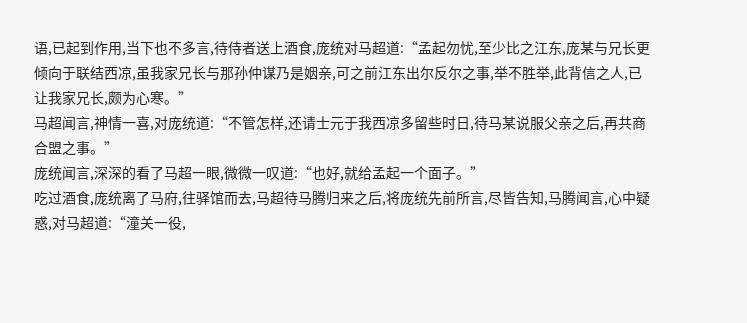语,已起到作用,当下也不多言,待侍者送上酒食,庞统对马超道:“孟起勿忧,至少比之江东,庞某与兄长更倾向于联结西凉,虽我家兄长与那孙仲谋乃是姻亲,可之前江东出尔反尔之事,举不胜举,此背信之人,已让我家兄长,颇为心寒。”
马超闻言,神情一喜,对庞统道:“不管怎样,还请士元于我西凉多留些时日,待马某说服父亲之后,再共商合盟之事。”
庞统闻言,深深的看了马超一眼,微微一叹道:“也好,就给孟起一个面子。”
吃过酒食,庞统离了马府,往驿馆而去,马超待马腾归来之后,将庞统先前所言,尽皆告知,马腾闻言,心中疑惑,对马超道:“潼关一役,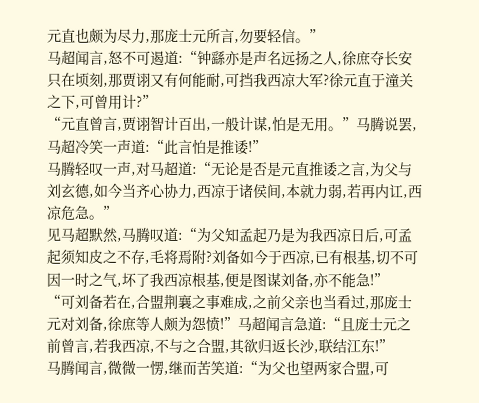元直也颇为尽力,那庞士元所言,勿要轻信。”
马超闻言,怒不可遏道:“钟繇亦是声名远扬之人,徐庶夺长安只在顷刻,那贾诩又有何能耐,可挡我西凉大军?徐元直于潼关之下,可曾用计?”
“元直曾言,贾诩智计百出,一般计谋,怕是无用。”马腾说罢,马超冷笑一声道:“此言怕是推诿!”
马腾轻叹一声,对马超道:“无论是否是元直推诿之言,为父与刘玄德,如今当齐心协力,西凉于诸侯间,本就力弱,若再内讧,西凉危急。”
见马超默然,马腾叹道:“为父知孟起乃是为我西凉日后,可孟起须知皮之不存,毛将焉附?刘备如今于西凉,已有根基,切不可因一时之气,坏了我西凉根基,便是图谋刘备,亦不能急!”
“可刘备若在,合盟荆襄之事难成,之前父亲也当看过,那庞士元对刘备,徐庶等人颇为怨愤!”马超闻言急道:“且庞士元之前曾言,若我西凉,不与之合盟,其欲归返长沙,联结江东!”
马腾闻言,微微一愣,继而苦笑道:“为父也望两家合盟,可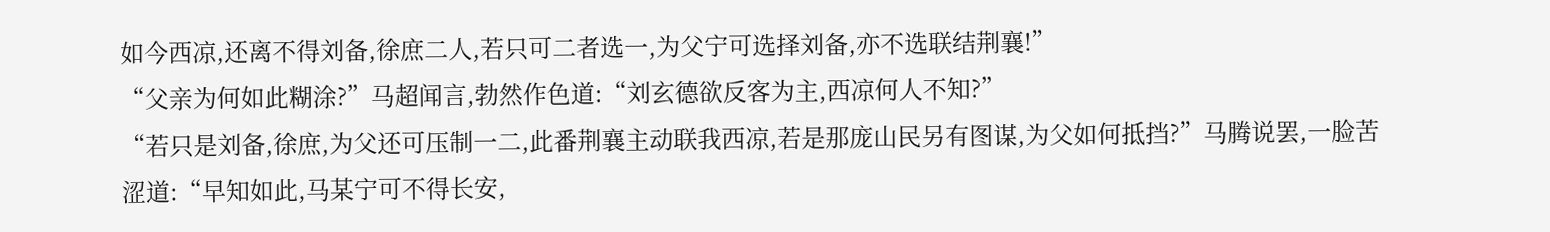如今西凉,还离不得刘备,徐庶二人,若只可二者选一,为父宁可选择刘备,亦不选联结荆襄!”
“父亲为何如此糊涂?”马超闻言,勃然作色道:“刘玄德欲反客为主,西凉何人不知?”
“若只是刘备,徐庶,为父还可压制一二,此番荆襄主动联我西凉,若是那庞山民另有图谋,为父如何抵挡?”马腾说罢,一脸苦涩道:“早知如此,马某宁可不得长安,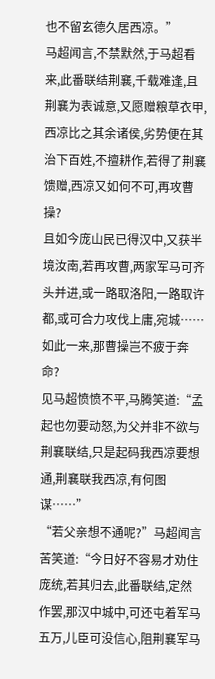也不留玄德久居西凉。”
马超闻言,不禁默然,于马超看来,此番联结荆襄,千载难逢,且荆襄为表诚意,又愿赠粮草衣甲,西凉比之其余诸侯,劣势便在其治下百姓,不擅耕作,若得了荆襄馈赠,西凉又如何不可,再攻曹操?
且如今庞山民已得汉中,又获半境汝南,若再攻曹,两家军马可齐头并进,或一路取洛阳,一路取许都,或可合力攻伐上庸,宛城……如此一来,那曹操岂不疲于奔命?
见马超愤愤不平,马腾笑道:“孟起也勿要动怒,为父并非不欲与荆襄联结,只是起码我西凉要想通,荆襄联我西凉,有何图谋……”
“若父亲想不通呢?”马超闻言苦笑道:“今日好不容易才劝住庞统,若其归去,此番联结,定然作罢,那汉中城中,可还屯着军马五万,儿臣可没信心,阻荆襄军马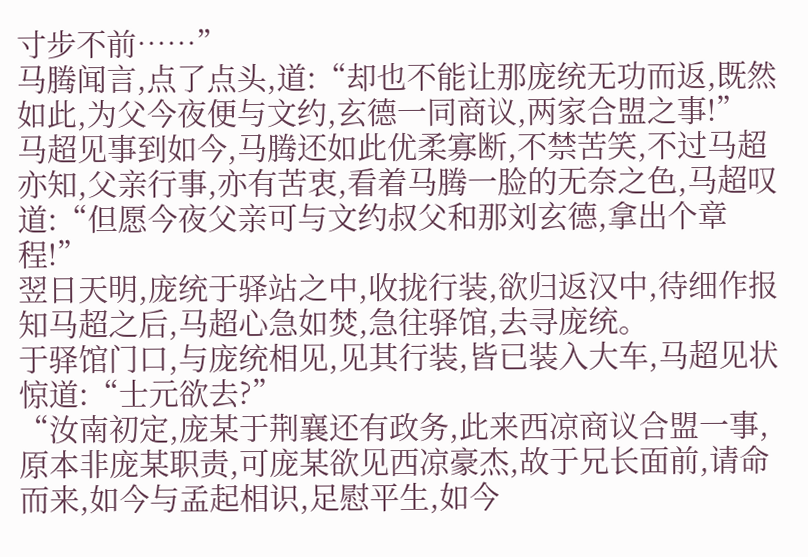寸步不前……”
马腾闻言,点了点头,道:“却也不能让那庞统无功而返,既然如此,为父今夜便与文约,玄德一同商议,两家合盟之事!”
马超见事到如今,马腾还如此优柔寡断,不禁苦笑,不过马超亦知,父亲行事,亦有苦衷,看着马腾一脸的无奈之色,马超叹道:“但愿今夜父亲可与文约叔父和那刘玄德,拿出个章程!”
翌日天明,庞统于驿站之中,收拢行装,欲归返汉中,待细作报知马超之后,马超心急如焚,急往驿馆,去寻庞统。
于驿馆门口,与庞统相见,见其行装,皆已装入大车,马超见状惊道:“士元欲去?”
“汝南初定,庞某于荆襄还有政务,此来西凉商议合盟一事,原本非庞某职责,可庞某欲见西凉豪杰,故于兄长面前,请命而来,如今与孟起相识,足慰平生,如今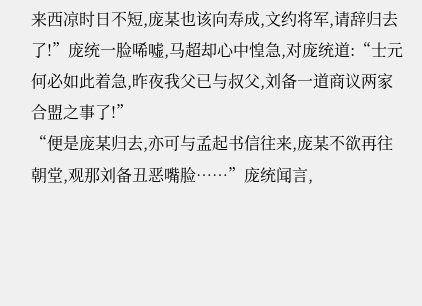来西凉时日不短,庞某也该向寿成,文约将军,请辞归去了!”庞统一脸唏嘘,马超却心中惶急,对庞统道:“士元何必如此着急,昨夜我父已与叔父,刘备一道商议两家合盟之事了!”
“便是庞某归去,亦可与孟起书信往来,庞某不欲再往朝堂,观那刘备丑恶嘴脸……”庞统闻言,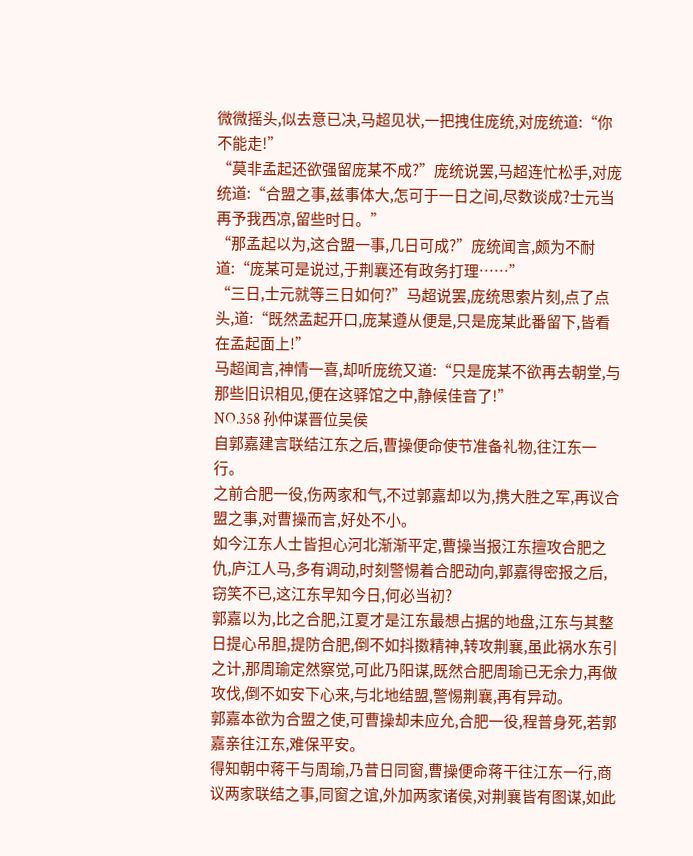微微摇头,似去意已决,马超见状,一把拽住庞统,对庞统道:“你不能走!”
“莫非孟起还欲强留庞某不成?”庞统说罢,马超连忙松手,对庞统道:“合盟之事,兹事体大,怎可于一日之间,尽数谈成?士元当再予我西凉,留些时日。”
“那孟起以为,这合盟一事,几日可成?”庞统闻言,颇为不耐道:“庞某可是说过,于荆襄还有政务打理……”
“三日,士元就等三日如何?”马超说罢,庞统思索片刻,点了点头,道:“既然孟起开口,庞某遵从便是,只是庞某此番留下,皆看在孟起面上!”
马超闻言,神情一喜,却听庞统又道:“只是庞某不欲再去朝堂,与那些旧识相见,便在这驿馆之中,静候佳音了!”
NO.358 孙仲谋晋位吴侯
自郭嘉建言联结江东之后,曹操便命使节准备礼物,往江东一行。
之前合肥一役,伤两家和气,不过郭嘉却以为,携大胜之军,再议合盟之事,对曹操而言,好处不小。
如今江东人士皆担心河北渐渐平定,曹操当报江东擅攻合肥之仇,庐江人马,多有调动,时刻警惕着合肥动向,郭嘉得密报之后,窃笑不已,这江东早知今日,何必当初?
郭嘉以为,比之合肥,江夏才是江东最想占据的地盘,江东与其整日提心吊胆,提防合肥,倒不如抖擞精神,转攻荆襄,虽此祸水东引之计,那周瑜定然察觉,可此乃阳谋,既然合肥周瑜已无余力,再做攻伐,倒不如安下心来,与北地结盟,警惕荆襄,再有异动。
郭嘉本欲为合盟之使,可曹操却未应允,合肥一役,程普身死,若郭嘉亲往江东,难保平安。
得知朝中蒋干与周瑜,乃昔日同窗,曹操便命蒋干往江东一行,商议两家联结之事,同窗之谊,外加两家诸侯,对荆襄皆有图谋,如此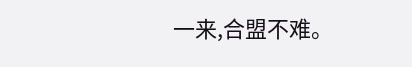一来,合盟不难。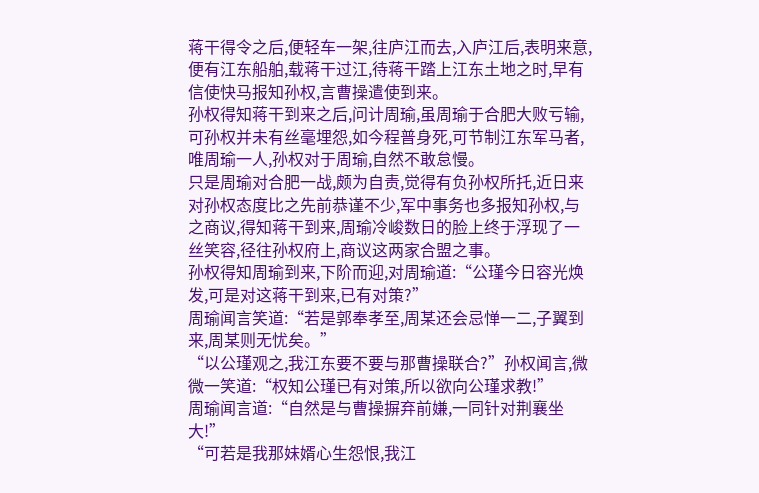蒋干得令之后,便轻车一架,往庐江而去,入庐江后,表明来意,便有江东船舶,载蒋干过江,待蒋干踏上江东土地之时,早有信使快马报知孙权,言曹操遣使到来。
孙权得知蒋干到来之后,问计周瑜,虽周瑜于合肥大败亏输,可孙权并未有丝毫埋怨,如今程普身死,可节制江东军马者,唯周瑜一人,孙权对于周瑜,自然不敢怠慢。
只是周瑜对合肥一战,颇为自责,觉得有负孙权所托,近日来对孙权态度比之先前恭谨不少,军中事务也多报知孙权,与之商议,得知蒋干到来,周瑜冷峻数日的脸上终于浮现了一丝笑容,径往孙权府上,商议这两家合盟之事。
孙权得知周瑜到来,下阶而迎,对周瑜道:“公瑾今日容光焕发,可是对这蒋干到来,已有对策?”
周瑜闻言笑道:“若是郭奉孝至,周某还会忌惮一二,子翼到来,周某则无忧矣。”
“以公瑾观之,我江东要不要与那曹操联合?”孙权闻言,微微一笑道:“权知公瑾已有对策,所以欲向公瑾求教!”
周瑜闻言道:“自然是与曹操摒弃前嫌,一同针对荆襄坐大!”
“可若是我那妹婿心生怨恨,我江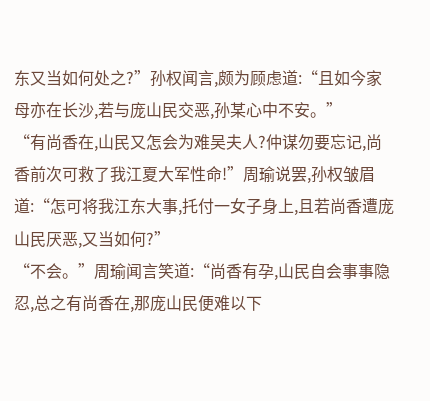东又当如何处之?”孙权闻言,颇为顾虑道:“且如今家母亦在长沙,若与庞山民交恶,孙某心中不安。”
“有尚香在,山民又怎会为难吴夫人?仲谋勿要忘记,尚香前次可救了我江夏大军性命!”周瑜说罢,孙权皱眉道:“怎可将我江东大事,托付一女子身上,且若尚香遭庞山民厌恶,又当如何?”
“不会。”周瑜闻言笑道:“尚香有孕,山民自会事事隐忍,总之有尚香在,那庞山民便难以下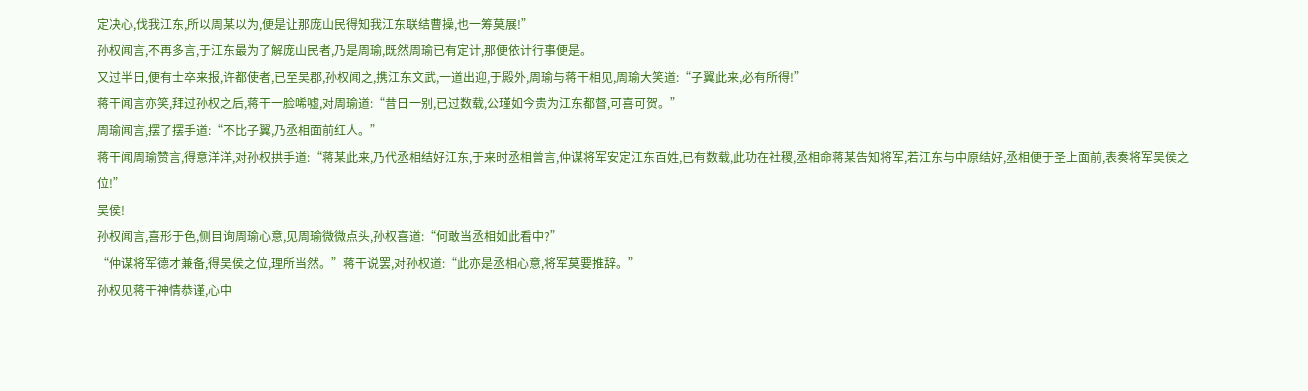定决心,伐我江东,所以周某以为,便是让那庞山民得知我江东联结曹操,也一筹莫展!”
孙权闻言,不再多言,于江东最为了解庞山民者,乃是周瑜,既然周瑜已有定计,那便依计行事便是。
又过半日,便有士卒来报,许都使者,已至吴郡,孙权闻之,携江东文武,一道出迎,于殿外,周瑜与蒋干相见,周瑜大笑道:“子翼此来,必有所得!”
蒋干闻言亦笑,拜过孙权之后,蒋干一脸唏嘘,对周瑜道:“昔日一别,已过数载,公瑾如今贵为江东都督,可喜可贺。”
周瑜闻言,摆了摆手道:“不比子翼,乃丞相面前红人。”
蒋干闻周瑜赞言,得意洋洋,对孙权拱手道:“蒋某此来,乃代丞相结好江东,于来时丞相曾言,仲谋将军安定江东百姓,已有数载,此功在社稷,丞相命蒋某告知将军,若江东与中原结好,丞相便于圣上面前,表奏将军吴侯之位!”
吴侯!
孙权闻言,喜形于色,侧目询周瑜心意,见周瑜微微点头,孙权喜道:“何敢当丞相如此看中?”
“仲谋将军德才兼备,得吴侯之位,理所当然。”蒋干说罢,对孙权道:“此亦是丞相心意,将军莫要推辞。”
孙权见蒋干神情恭谨,心中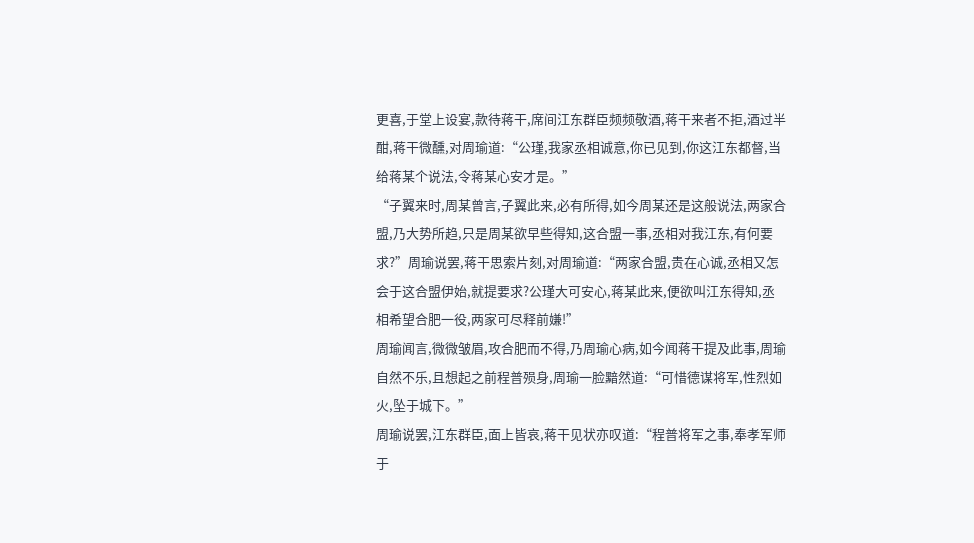更喜,于堂上设宴,款待蒋干,席间江东群臣频频敬酒,蒋干来者不拒,酒过半酣,蒋干微醺,对周瑜道:“公瑾,我家丞相诚意,你已见到,你这江东都督,当给蒋某个说法,令蒋某心安才是。”
“子翼来时,周某曾言,子翼此来,必有所得,如今周某还是这般说法,两家合盟,乃大势所趋,只是周某欲早些得知,这合盟一事,丞相对我江东,有何要求?”周瑜说罢,蒋干思索片刻,对周瑜道:“两家合盟,贵在心诚,丞相又怎会于这合盟伊始,就提要求?公瑾大可安心,蒋某此来,便欲叫江东得知,丞相希望合肥一役,两家可尽释前嫌!”
周瑜闻言,微微皱眉,攻合肥而不得,乃周瑜心病,如今闻蒋干提及此事,周瑜自然不乐,且想起之前程普殒身,周瑜一脸黯然道:“可惜德谋将军,性烈如火,坠于城下。”
周瑜说罢,江东群臣,面上皆哀,蒋干见状亦叹道:“程普将军之事,奉孝军师于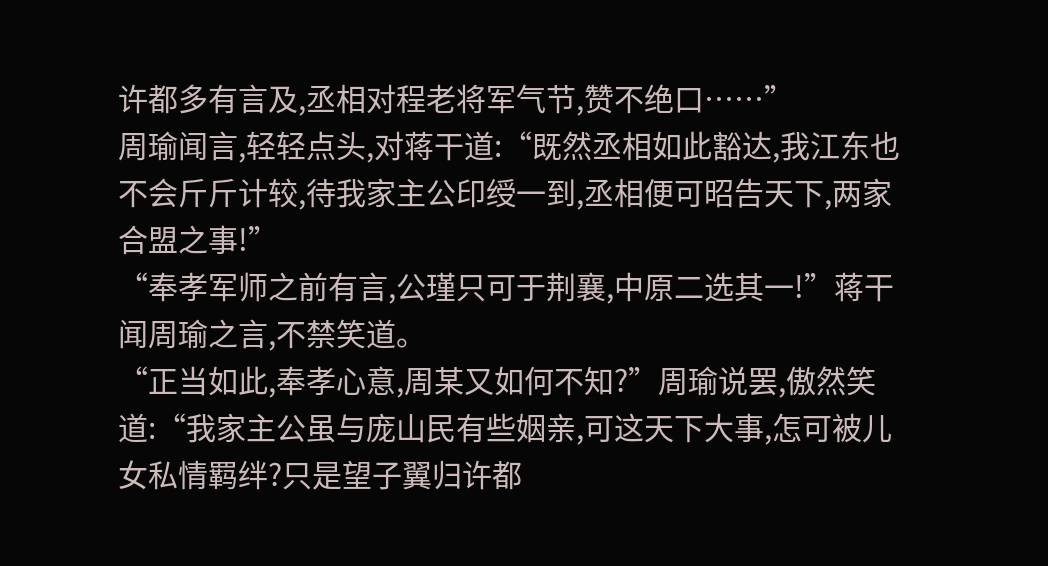许都多有言及,丞相对程老将军气节,赞不绝口……”
周瑜闻言,轻轻点头,对蒋干道:“既然丞相如此豁达,我江东也不会斤斤计较,待我家主公印绶一到,丞相便可昭告天下,两家合盟之事!”
“奉孝军师之前有言,公瑾只可于荆襄,中原二选其一!”蒋干闻周瑜之言,不禁笑道。
“正当如此,奉孝心意,周某又如何不知?”周瑜说罢,傲然笑道:“我家主公虽与庞山民有些姻亲,可这天下大事,怎可被儿女私情羁绊?只是望子翼归许都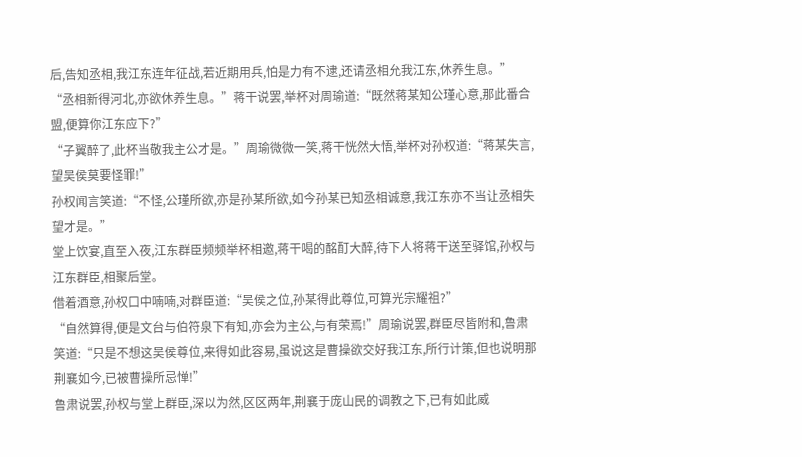后,告知丞相,我江东连年征战,若近期用兵,怕是力有不逮,还请丞相允我江东,休养生息。”
“丞相新得河北,亦欲休养生息。”蒋干说罢,举杯对周瑜道:“既然蒋某知公瑾心意,那此番合盟,便算你江东应下?”
“子翼醉了,此杯当敬我主公才是。”周瑜微微一笑,蒋干恍然大悟,举杯对孙权道:“蒋某失言,望吴侯莫要怪罪!”
孙权闻言笑道:“不怪,公瑾所欲,亦是孙某所欲,如今孙某已知丞相诚意,我江东亦不当让丞相失望才是。”
堂上饮宴,直至入夜,江东群臣频频举杯相邀,蒋干喝的酩酊大醉,待下人将蒋干送至驿馆,孙权与江东群臣,相聚后堂。
借着酒意,孙权口中喃喃,对群臣道:“吴侯之位,孙某得此尊位,可算光宗耀祖?”
“自然算得,便是文台与伯符泉下有知,亦会为主公,与有荣焉!”周瑜说罢,群臣尽皆附和,鲁肃笑道:“只是不想这吴侯尊位,来得如此容易,虽说这是曹操欲交好我江东,所行计策,但也说明那荆襄如今,已被曹操所忌惮!”
鲁肃说罢,孙权与堂上群臣,深以为然,区区两年,荆襄于庞山民的调教之下,已有如此威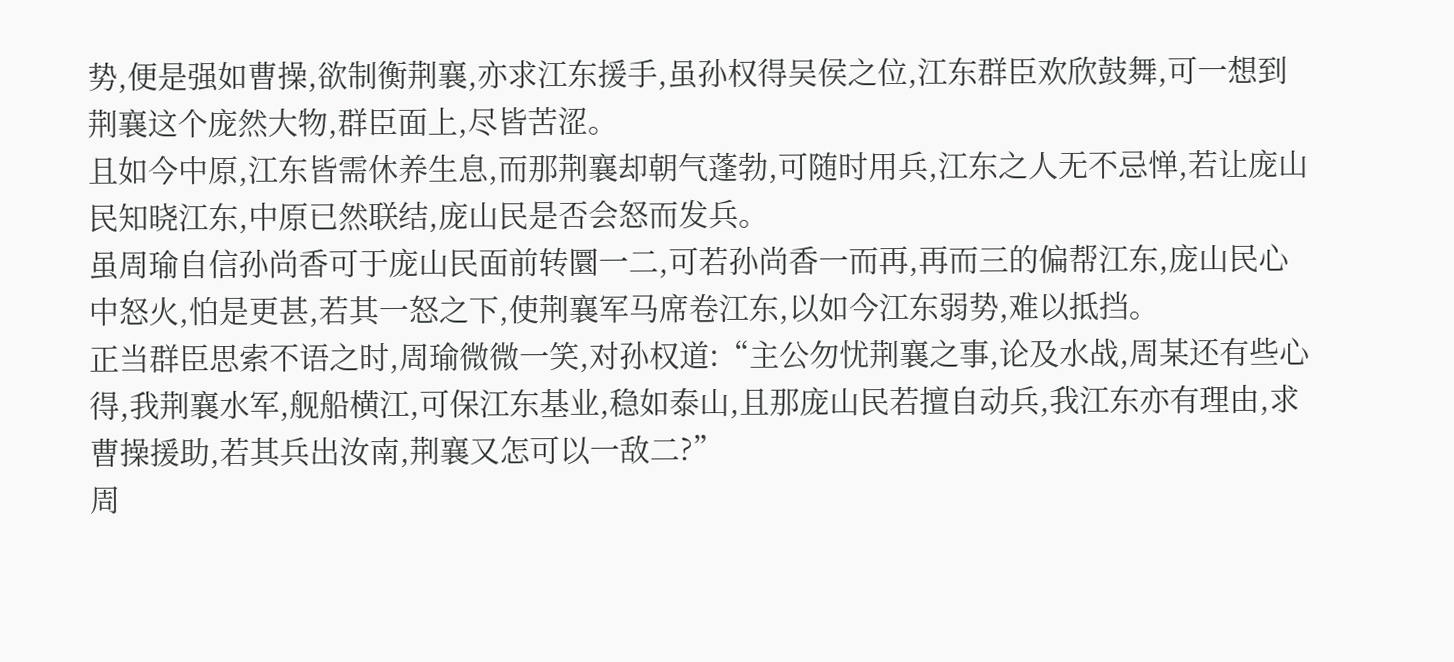势,便是强如曹操,欲制衡荆襄,亦求江东援手,虽孙权得吴侯之位,江东群臣欢欣鼓舞,可一想到荆襄这个庞然大物,群臣面上,尽皆苦涩。
且如今中原,江东皆需休养生息,而那荆襄却朝气蓬勃,可随时用兵,江东之人无不忌惮,若让庞山民知晓江东,中原已然联结,庞山民是否会怒而发兵。
虽周瑜自信孙尚香可于庞山民面前转圜一二,可若孙尚香一而再,再而三的偏帮江东,庞山民心中怒火,怕是更甚,若其一怒之下,使荆襄军马席卷江东,以如今江东弱势,难以抵挡。
正当群臣思索不语之时,周瑜微微一笑,对孙权道:“主公勿忧荆襄之事,论及水战,周某还有些心得,我荆襄水军,舰船横江,可保江东基业,稳如泰山,且那庞山民若擅自动兵,我江东亦有理由,求曹操援助,若其兵出汝南,荆襄又怎可以一敌二?”
周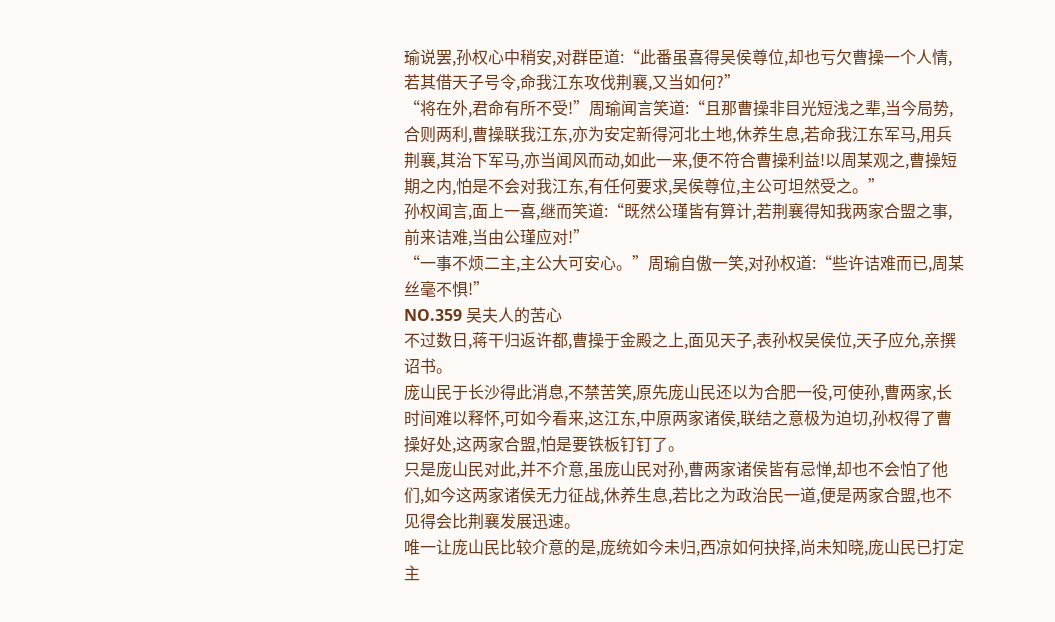瑜说罢,孙权心中稍安,对群臣道:“此番虽喜得吴侯尊位,却也亏欠曹操一个人情,若其借天子号令,命我江东攻伐荆襄,又当如何?”
“将在外,君命有所不受!”周瑜闻言笑道:“且那曹操非目光短浅之辈,当今局势,合则两利,曹操联我江东,亦为安定新得河北土地,休养生息,若命我江东军马,用兵荆襄,其治下军马,亦当闻风而动,如此一来,便不符合曹操利益!以周某观之,曹操短期之内,怕是不会对我江东,有任何要求,吴侯尊位,主公可坦然受之。”
孙权闻言,面上一喜,继而笑道:“既然公瑾皆有算计,若荆襄得知我两家合盟之事,前来诘难,当由公瑾应对!”
“一事不烦二主,主公大可安心。”周瑜自傲一笑,对孙权道:“些许诘难而已,周某丝毫不惧!”
NO.359 吴夫人的苦心
不过数日,蒋干归返许都,曹操于金殿之上,面见天子,表孙权吴侯位,天子应允,亲撰诏书。
庞山民于长沙得此消息,不禁苦笑,原先庞山民还以为合肥一役,可使孙,曹两家,长时间难以释怀,可如今看来,这江东,中原两家诸侯,联结之意极为迫切,孙权得了曹操好处,这两家合盟,怕是要铁板钉钉了。
只是庞山民对此,并不介意,虽庞山民对孙,曹两家诸侯皆有忌惮,却也不会怕了他们,如今这两家诸侯无力征战,休养生息,若比之为政治民一道,便是两家合盟,也不见得会比荆襄发展迅速。
唯一让庞山民比较介意的是,庞统如今未归,西凉如何抉择,尚未知晓,庞山民已打定主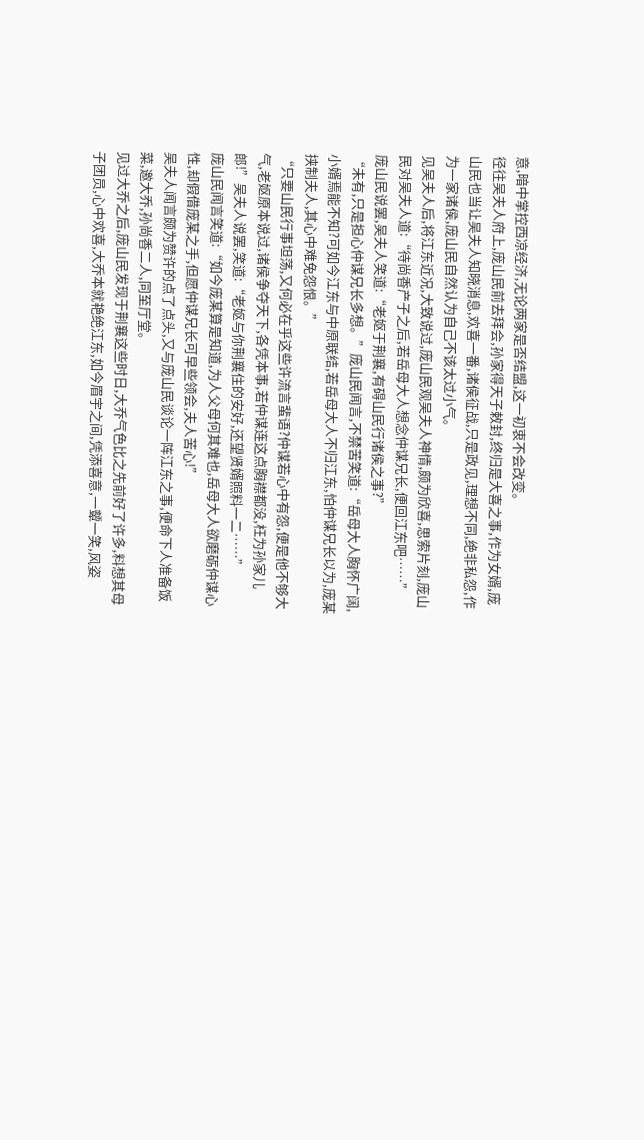意,暗中掌控西凉经济,无论两家是否结盟,这一初衷不会改变。
径往吴夫人府上,庞山民前去拜会,孙家得天子敕封,终归是大喜之事,作为女婿,庞山民也当让吴夫人知晓消息,欢喜一番,诸侯征战,只是政见,理想不同,绝非私怨,作为一家诸侯,庞山民自然认为自己不该太过小气。
见吴夫人后,将江东近况,大致说过,庞山民观吴夫人神情,颇为欣喜,思索片刻,庞山民对吴夫人道:“待尚香产子之后,若岳母大人想念仲谋兄长,便回江东吧……”
庞山民说罢,吴夫人笑道:“老妪于荆襄,有碍山民行诸侯之事?”
“未有,只是担心仲谋兄长多想。”庞山民闻言,不禁苦笑道:“岳母大人胸怀广阔,小婿焉能不知?可如今江东与中原联结,若岳母大人不归江东,怕仲谋兄长以为,庞某挟制夫人,其心中难免怨恨。”
“只要山民行事坦荡,又何必在乎这些许流言蜚语?仲谋若心中有怨,便是他不够大气,老妪原本说过,诸侯争夺天下,各凭本事,若仲谋连这点胸襟都没,枉为孙家儿郎!”吴夫人说罢,笑道:“老妪与你荆襄住的安好,还望贤婿照料一二……”
庞山民闻言笑道:“如今庞某算是知道,为人父母何其难也,岳母大人欲磨砺仲谋心性,却假借庞某之手,但愿仲谋兄长可早些领会,夫人苦心!”
吴夫人闻言颇为赞许的点了点头,又与庞山民谈论一阵江东之事,便命下人准备饭菜,邀大乔,孙尚香二人,同至厅堂。
见过大乔之后,庞山民发现于荆襄这些时日,大乔气色比之先前好了许多,料想其母子团员,心中欢喜,大乔本就艳绝江东,如今眉宇之间,凭添喜意,一颦一笑,风姿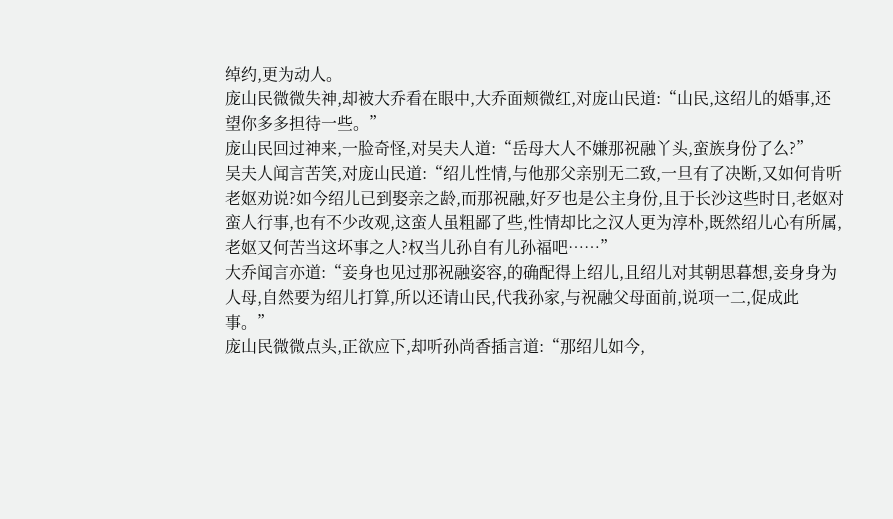绰约,更为动人。
庞山民微微失神,却被大乔看在眼中,大乔面颊微红,对庞山民道:“山民,这绍儿的婚事,还望你多多担待一些。”
庞山民回过神来,一脸奇怪,对吴夫人道:“岳母大人不嫌那祝融丫头,蛮族身份了么?”
吴夫人闻言苦笑,对庞山民道:“绍儿性情,与他那父亲别无二致,一旦有了决断,又如何肯听老妪劝说?如今绍儿已到娶亲之龄,而那祝融,好歹也是公主身份,且于长沙这些时日,老妪对蛮人行事,也有不少改观,这蛮人虽粗鄙了些,性情却比之汉人更为淳朴,既然绍儿心有所属,老妪又何苦当这坏事之人?权当儿孙自有儿孙福吧……”
大乔闻言亦道:“妾身也见过那祝融姿容,的确配得上绍儿,且绍儿对其朝思暮想,妾身身为人母,自然要为绍儿打算,所以还请山民,代我孙家,与祝融父母面前,说项一二,促成此事。”
庞山民微微点头,正欲应下,却听孙尚香插言道:“那绍儿如今,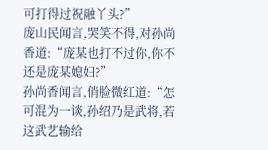可打得过祝融丫头?”
庞山民闻言,哭笑不得,对孙尚香道:“庞某也打不过你,你不还是庞某媳妇?”
孙尚香闻言,俏脸微红道:“怎可混为一谈,孙绍乃是武将,若这武艺输给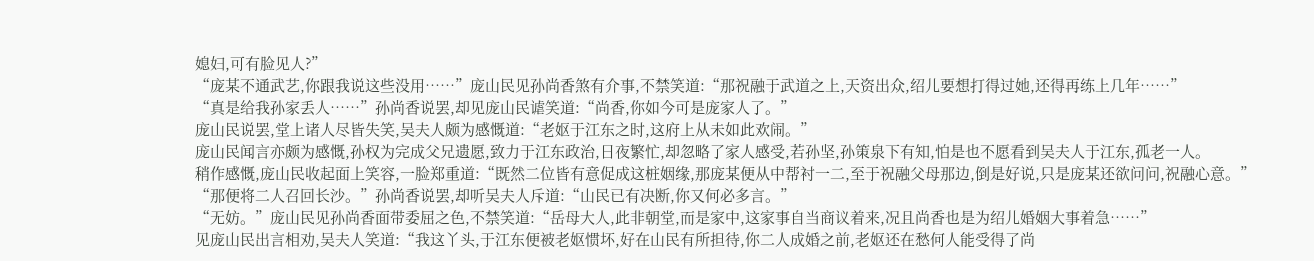媳妇,可有脸见人?”
“庞某不通武艺,你跟我说这些没用……”庞山民见孙尚香煞有介事,不禁笑道:“那祝融于武道之上,天资出众,绍儿要想打得过她,还得再练上几年……”
“真是给我孙家丢人……”孙尚香说罢,却见庞山民谑笑道:“尚香,你如今可是庞家人了。”
庞山民说罢,堂上诸人尽皆失笑,吴夫人颇为感慨道:“老妪于江东之时,这府上从未如此欢闹。”
庞山民闻言亦颇为感慨,孙权为完成父兄遗愿,致力于江东政治,日夜繁忙,却忽略了家人感受,若孙坚,孙策泉下有知,怕是也不愿看到吴夫人于江东,孤老一人。
稍作感慨,庞山民收起面上笑容,一脸郑重道:“既然二位皆有意促成这桩姻缘,那庞某便从中帮衬一二,至于祝融父母那边,倒是好说,只是庞某还欲问问,祝融心意。”
“那便将二人召回长沙。”孙尚香说罢,却听吴夫人斥道:“山民已有决断,你又何必多言。”
“无妨。”庞山民见孙尚香面带委屈之色,不禁笑道:“岳母大人,此非朝堂,而是家中,这家事自当商议着来,况且尚香也是为绍儿婚姻大事着急……”
见庞山民出言相劝,吴夫人笑道:“我这丫头,于江东便被老妪惯坏,好在山民有所担待,你二人成婚之前,老妪还在愁何人能受得了尚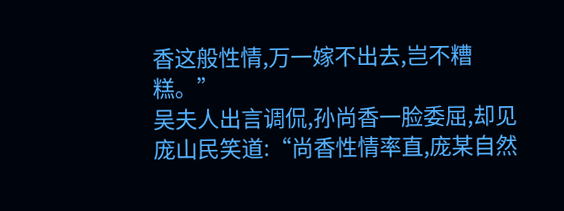香这般性情,万一嫁不出去,岂不糟糕。”
吴夫人出言调侃,孙尚香一脸委屈,却见庞山民笑道:“尚香性情率直,庞某自然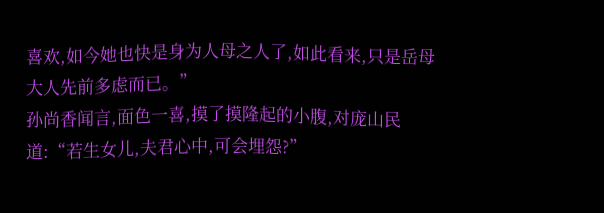喜欢,如今她也快是身为人母之人了,如此看来,只是岳母大人先前多虑而已。”
孙尚香闻言,面色一喜,摸了摸隆起的小腹,对庞山民道:“若生女儿,夫君心中,可会埋怨?”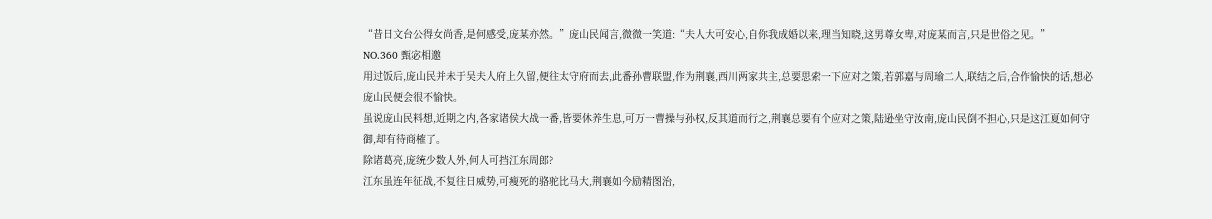“昔日文台公得女尚香,是何感受,庞某亦然。”庞山民闻言,微微一笑道:“夫人大可安心,自你我成婚以来,理当知晓,这男尊女卑,对庞某而言,只是世俗之见。”
NO.360 甄宓相邀
用过饭后,庞山民并未于吴夫人府上久留,便往太守府而去,此番孙曹联盟,作为荆襄,西川两家共主,总要思索一下应对之策,若郭嘉与周瑜二人,联结之后,合作愉快的话,想必庞山民便会很不愉快。
虽说庞山民料想,近期之内,各家诸侯大战一番,皆要休养生息,可万一曹操与孙权,反其道而行之,荆襄总要有个应对之策,陆逊坐守汝南,庞山民倒不担心,只是这江夏如何守御,却有待商榷了。
除诸葛亮,庞统少数人外,何人可挡江东周郎?
江东虽连年征战,不复往日威势,可瘦死的骆驼比马大,荆襄如今励精图治,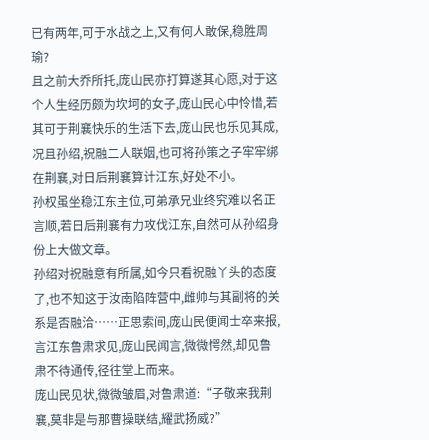已有两年,可于水战之上,又有何人敢保,稳胜周瑜?
且之前大乔所托,庞山民亦打算遂其心愿,对于这个人生经历颇为坎坷的女子,庞山民心中怜惜,若其可于荆襄快乐的生活下去,庞山民也乐见其成,况且孙绍,祝融二人联姻,也可将孙策之子牢牢绑在荆襄,对日后荆襄算计江东,好处不小。
孙权虽坐稳江东主位,可弟承兄业终究难以名正言顺,若日后荆襄有力攻伐江东,自然可从孙绍身份上大做文章。
孙绍对祝融意有所属,如今只看祝融丫头的态度了,也不知这于汝南陷阵营中,雌帅与其副将的关系是否融洽……正思索间,庞山民便闻士卒来报,言江东鲁肃求见,庞山民闻言,微微愕然,却见鲁肃不待通传,径往堂上而来。
庞山民见状,微微皱眉,对鲁肃道:“子敬来我荆襄,莫非是与那曹操联结,耀武扬威?”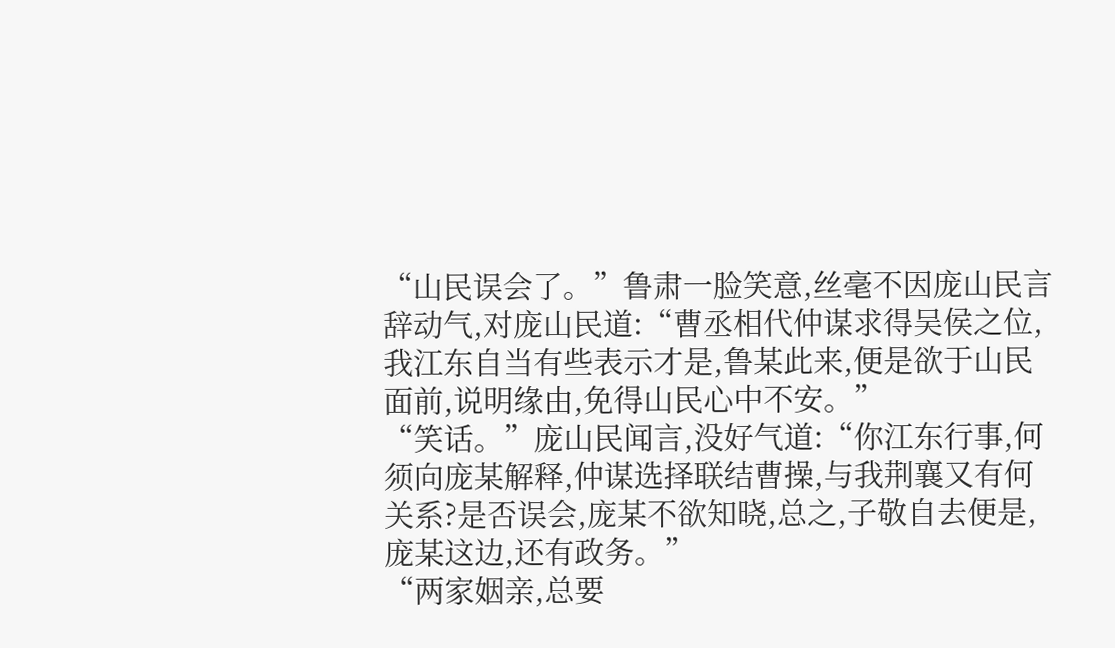“山民误会了。”鲁肃一脸笑意,丝毫不因庞山民言辞动气,对庞山民道:“曹丞相代仲谋求得吴侯之位,我江东自当有些表示才是,鲁某此来,便是欲于山民面前,说明缘由,免得山民心中不安。”
“笑话。”庞山民闻言,没好气道:“你江东行事,何须向庞某解释,仲谋选择联结曹操,与我荆襄又有何关系?是否误会,庞某不欲知晓,总之,子敬自去便是,庞某这边,还有政务。”
“两家姻亲,总要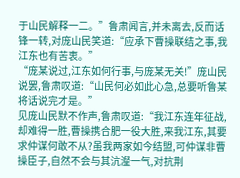于山民解释一二。”鲁肃闻言,并未离去,反而话锋一转,对庞山民笑道:“应承下曹操联结之事,我江东也有苦衷。”
“庞某说过,江东如何行事,与庞某无关!”庞山民说罢,鲁肃叹道:“山民何必如此心急,总要听鲁某将话说完才是。”
见庞山民默不作声,鲁肃叹道:“我江东连年征战,却难得一胜,曹操携合肥一役大胜,来我江东,其要求仲谋何敢不从?虽我两家如今结盟,可仲谋非曹操臣子,自然不会与其沆瀣一气,对抗荆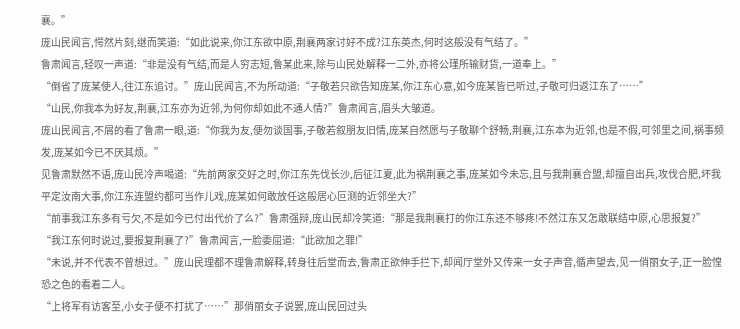襄。”
庞山民闻言,愕然片刻,继而笑道:“如此说来,你江东欲中原,荆襄两家讨好不成?江东英杰,何时这般没有气结了。”
鲁肃闻言,轻叹一声道:“非是没有气结,而是人穷志短,鲁某此来,除与山民处解释一二外,亦将公瑾所输财货,一道奉上。”
“倒省了庞某使人,往江东追讨。”庞山民闻言,不为所动道:“子敬若只欲告知庞某,你江东心意,如今庞某皆已听过,子敬可归返江东了……”
“山民,你我本为好友,荆襄,江东亦为近邻,为何你却如此不通人情?”鲁肃闻言,眉头大皱道。
庞山民闻言,不屑的看了鲁肃一眼,道:“你我为友,便勿谈国事,子敬若叙朋友旧情,庞某自然愿与子敬聊个舒畅,荆襄,江东本为近邻,也是不假,可邻里之间,祸事频发,庞某如今已不厌其烦。”
见鲁肃默然不语,庞山民冷声喝道:“先前两家交好之时,你江东先伐长沙,后征江夏,此为祸荆襄之事,庞某如今未忘,且与我荆襄合盟,却擅自出兵,攻伐合肥,坏我平定汝南大事,你江东连盟约都可当作儿戏,庞某如何敢放任这般居心叵测的近邻坐大?”
“前事我江东多有亏欠,不是如今已付出代价了么?”鲁肃强辩,庞山民却冷笑道:“那是我荆襄打的你江东还不够疼!不然江东又怎敢联结中原,心思报复?”
“我江东何时说过,要报复荆襄了?”鲁肃闻言,一脸委屈道:“此欲加之罪!”
“未说,并不代表不曾想过。”庞山民理都不理鲁肃解释,转身往后堂而去,鲁肃正欲伸手拦下,却闻厅堂外又传来一女子声音,循声望去,见一俏丽女子,正一脸惶恐之色的看着二人。
“上将军有访客至,小女子便不打扰了……”那俏丽女子说罢,庞山民回过头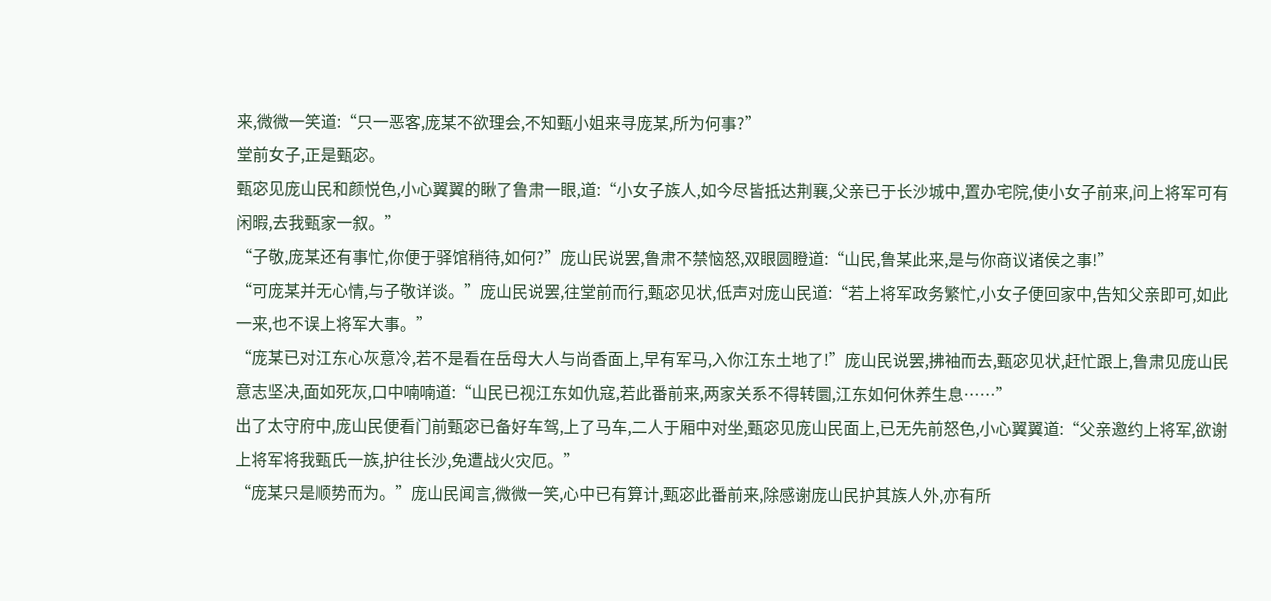来,微微一笑道:“只一恶客,庞某不欲理会,不知甄小姐来寻庞某,所为何事?”
堂前女子,正是甄宓。
甄宓见庞山民和颜悦色,小心翼翼的瞅了鲁肃一眼,道:“小女子族人,如今尽皆抵达荆襄,父亲已于长沙城中,置办宅院,使小女子前来,问上将军可有闲暇,去我甄家一叙。”
“子敬,庞某还有事忙,你便于驿馆稍待,如何?”庞山民说罢,鲁肃不禁恼怒,双眼圆瞪道:“山民,鲁某此来,是与你商议诸侯之事!”
“可庞某并无心情,与子敬详谈。”庞山民说罢,往堂前而行,甄宓见状,低声对庞山民道:“若上将军政务繁忙,小女子便回家中,告知父亲即可,如此一来,也不误上将军大事。”
“庞某已对江东心灰意冷,若不是看在岳母大人与尚香面上,早有军马,入你江东土地了!”庞山民说罢,拂袖而去,甄宓见状,赶忙跟上,鲁肃见庞山民意志坚决,面如死灰,口中喃喃道:“山民已视江东如仇寇,若此番前来,两家关系不得转圜,江东如何休养生息……”
出了太守府中,庞山民便看门前甄宓已备好车驾,上了马车,二人于厢中对坐,甄宓见庞山民面上,已无先前怒色,小心翼翼道:“父亲邀约上将军,欲谢上将军将我甄氏一族,护往长沙,免遭战火灾厄。”
“庞某只是顺势而为。”庞山民闻言,微微一笑,心中已有算计,甄宓此番前来,除感谢庞山民护其族人外,亦有所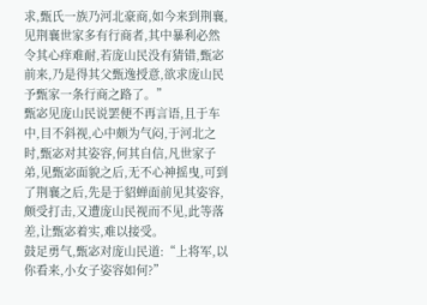求,甄氏一族乃河北豪商,如今来到荆襄,见荆襄世家多有行商者,其中暴利必然令其心痒难耐,若庞山民没有猜错,甄宓前来,乃是得其父甄逸授意,欲求庞山民予甄家一条行商之路了。”
甄宓见庞山民说罢便不再言语,且于车中,目不斜视,心中颇为气闷,于河北之时,甄宓对其姿容,何其自信,凡世家子弟,见甄宓面貌之后,无不心神摇曳,可到了荆襄之后,先是于貂蝉面前见其姿容,颇受打击,又遭庞山民视而不见,此等落差,让甄宓着实,难以接受。
鼓足勇气,甄宓对庞山民道:“上将军,以你看来,小女子姿容如何?”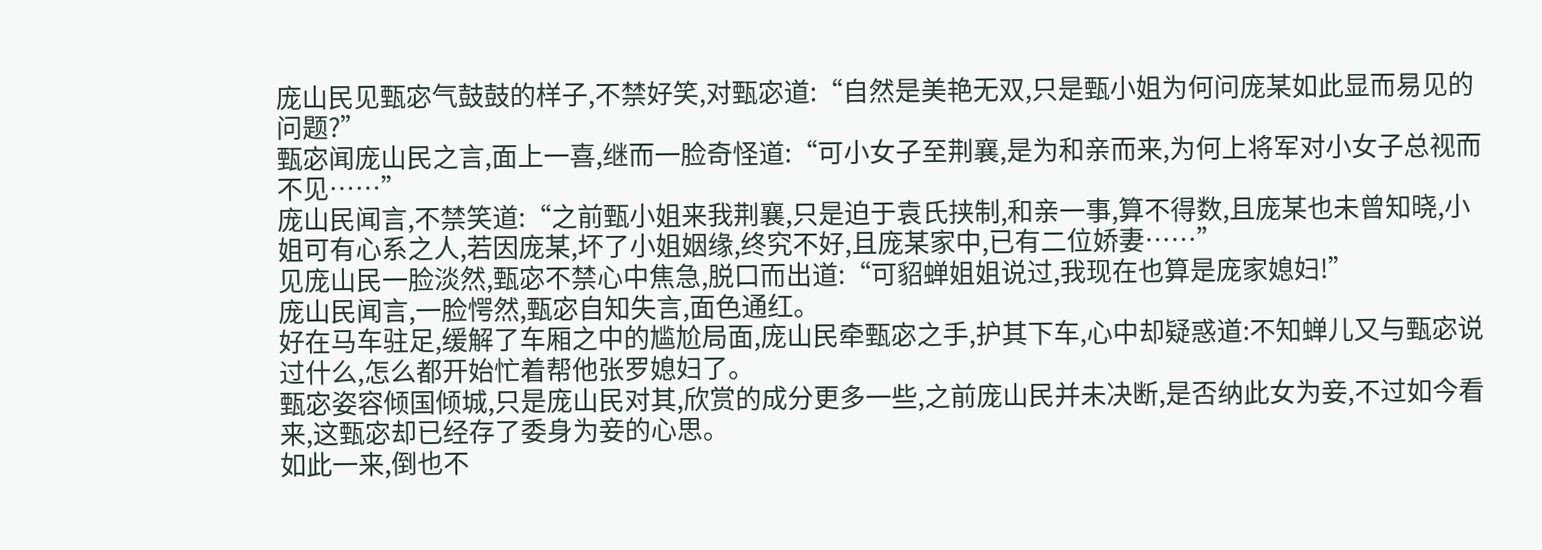庞山民见甄宓气鼓鼓的样子,不禁好笑,对甄宓道:“自然是美艳无双,只是甄小姐为何问庞某如此显而易见的问题?”
甄宓闻庞山民之言,面上一喜,继而一脸奇怪道:“可小女子至荆襄,是为和亲而来,为何上将军对小女子总视而不见……”
庞山民闻言,不禁笑道:“之前甄小姐来我荆襄,只是迫于袁氏挟制,和亲一事,算不得数,且庞某也未曾知晓,小姐可有心系之人,若因庞某,坏了小姐姻缘,终究不好,且庞某家中,已有二位娇妻……”
见庞山民一脸淡然,甄宓不禁心中焦急,脱口而出道:“可貂蝉姐姐说过,我现在也算是庞家媳妇!”
庞山民闻言,一脸愕然,甄宓自知失言,面色通红。
好在马车驻足,缓解了车厢之中的尴尬局面,庞山民牵甄宓之手,护其下车,心中却疑惑道:不知蝉儿又与甄宓说过什么,怎么都开始忙着帮他张罗媳妇了。
甄宓姿容倾国倾城,只是庞山民对其,欣赏的成分更多一些,之前庞山民并未决断,是否纳此女为妾,不过如今看来,这甄宓却已经存了委身为妾的心思。
如此一来,倒也不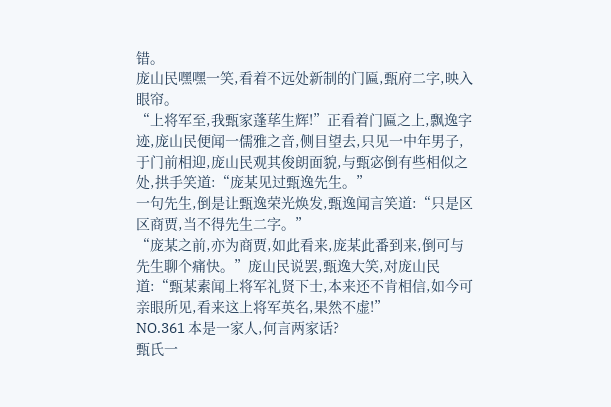错。
庞山民嘿嘿一笑,看着不远处新制的门匾,甄府二字,映入眼帘。
“上将军至,我甄家蓬荜生辉!”正看着门匾之上,飘逸字迹,庞山民便闻一儒雅之音,侧目望去,只见一中年男子,于门前相迎,庞山民观其俊朗面貌,与甄宓倒有些相似之处,拱手笑道:“庞某见过甄逸先生。”
一句先生,倒是让甄逸荣光焕发,甄逸闻言笑道:“只是区区商贾,当不得先生二字。”
“庞某之前,亦为商贾,如此看来,庞某此番到来,倒可与先生聊个痛快。”庞山民说罢,甄逸大笑,对庞山民道:“甄某素闻上将军礼贤下士,本来还不肯相信,如今可亲眼所见,看来这上将军英名,果然不虚!”
NO.361 本是一家人,何言两家话?
甄氏一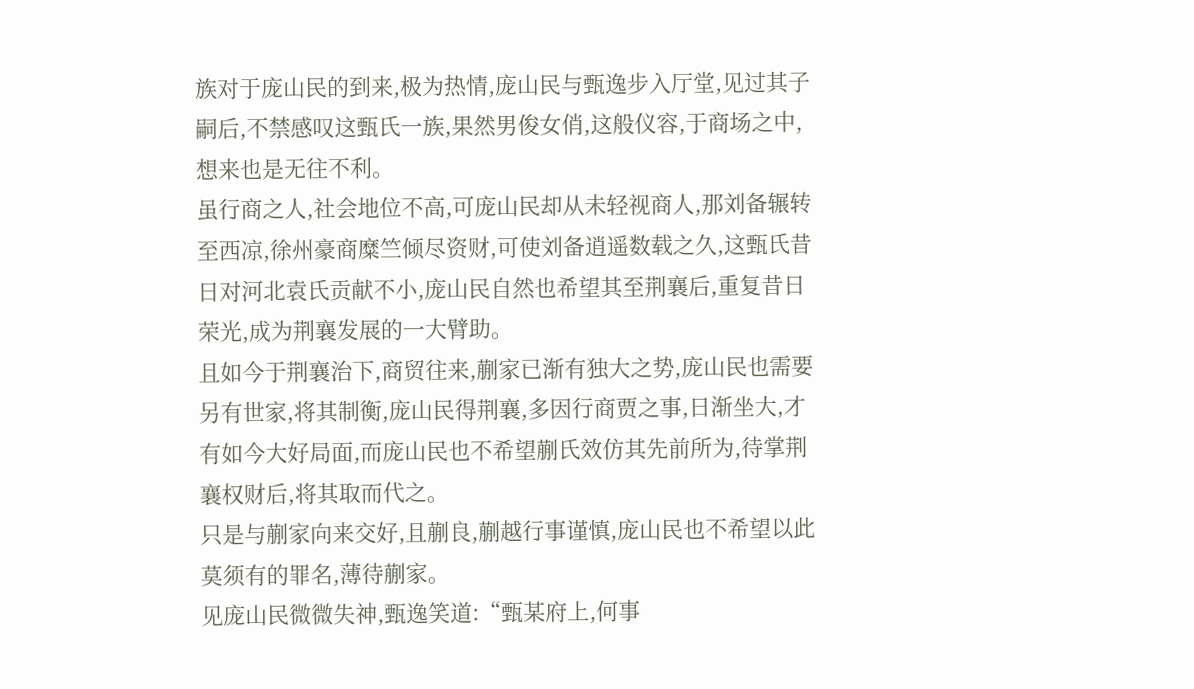族对于庞山民的到来,极为热情,庞山民与甄逸步入厅堂,见过其子嗣后,不禁感叹这甄氏一族,果然男俊女俏,这般仪容,于商场之中,想来也是无往不利。
虽行商之人,社会地位不高,可庞山民却从未轻视商人,那刘备辗转至西凉,徐州豪商糜竺倾尽资财,可使刘备逍遥数载之久,这甄氏昔日对河北袁氏贡献不小,庞山民自然也希望其至荆襄后,重复昔日荣光,成为荆襄发展的一大臂助。
且如今于荆襄治下,商贸往来,蒯家已渐有独大之势,庞山民也需要另有世家,将其制衡,庞山民得荆襄,多因行商贾之事,日渐坐大,才有如今大好局面,而庞山民也不希望蒯氏效仿其先前所为,待掌荆襄权财后,将其取而代之。
只是与蒯家向来交好,且蒯良,蒯越行事谨慎,庞山民也不希望以此莫须有的罪名,薄待蒯家。
见庞山民微微失神,甄逸笑道:“甄某府上,何事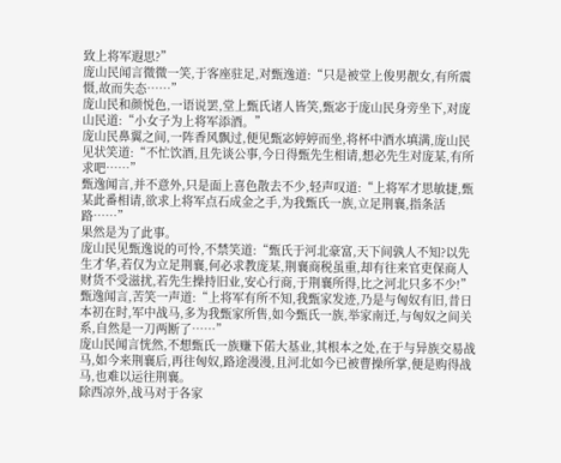致上将军遐思?”
庞山民闻言微微一笑,于客座驻足,对甄逸道:“只是被堂上俊男靓女,有所震慑,故而失态……”
庞山民和颜悦色,一语说罢,堂上甄氏诸人皆笑,甄宓于庞山民身旁坐下,对庞山民道:“小女子为上将军添酒。”
庞山民鼻翼之间,一阵香风飘过,便见甄宓婷婷而坐,将杯中酒水填满,庞山民见状笑道:“不忙饮酒,且先谈公事,今日得甄先生相请,想必先生对庞某,有所求吧……”
甄逸闻言,并不意外,只是面上喜色散去不少,轻声叹道:“上将军才思敏捷,甄某此番相请,欲求上将军点石成金之手,为我甄氏一族,立足荆襄,指条活路……”
果然是为了此事。
庞山民见甄逸说的可怜,不禁笑道:“甄氏于河北豪富,天下间孰人不知?以先生才华,若仅为立足荆襄,何必求教庞某,荆襄商税虽重,却有往来官吏保商人财货不受滋扰,若先生操持旧业,安心行商,于荆襄所得,比之河北只多不少!”
甄逸闻言,苦笑一声道:“上将军有所不知,我甄家发迹,乃是与匈奴有旧,昔日本初在时,军中战马,多为我甄家所售,如今甄氏一族,举家南迁,与匈奴之间关系,自然是一刀两断了……”
庞山民闻言恍然,不想甄氏一族赚下偌大基业,其根本之处,在于与异族交易战马,如今来荆襄后,再往匈奴,路途漫漫,且河北如今已被曹操所掌,便是购得战马,也难以运往荆襄。
除西凉外,战马对于各家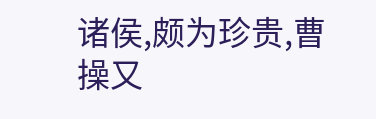诸侯,颇为珍贵,曹操又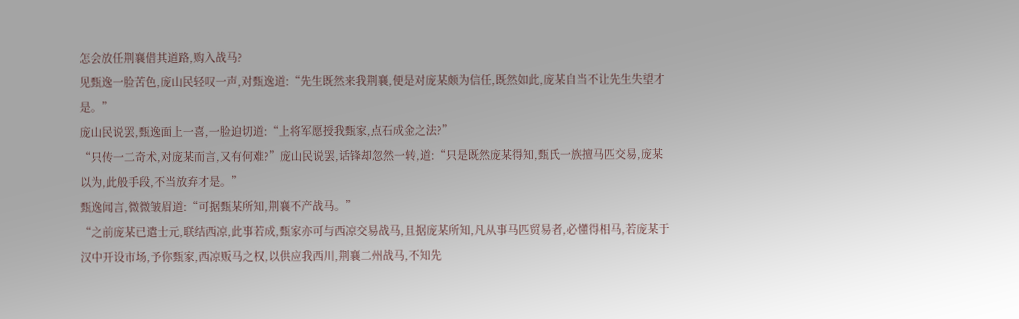怎会放任荆襄借其道路,购入战马?
见甄逸一脸苦色,庞山民轻叹一声,对甄逸道:“先生既然来我荆襄,便是对庞某颇为信任,既然如此,庞某自当不让先生失望才是。”
庞山民说罢,甄逸面上一喜,一脸迫切道:“上将军愿授我甄家,点石成金之法?”
“只传一二奇术,对庞某而言,又有何难?”庞山民说罢,话锋却忽然一转,道:“只是既然庞某得知,甄氏一族擅马匹交易,庞某以为,此般手段,不当放弃才是。”
甄逸闻言,微微皱眉道:“可据甄某所知,荆襄不产战马。”
“之前庞某已遣士元,联结西凉,此事若成,甄家亦可与西凉交易战马,且据庞某所知,凡从事马匹贸易者,必懂得相马,若庞某于汉中开设市场,予你甄家,西凉贩马之权,以供应我西川,荆襄二州战马,不知先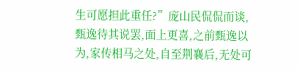生可愿担此重任?”庞山民侃侃而谈,甄逸待其说罢,面上更喜,之前甄逸以为,家传相马之处,自至荆襄后,无处可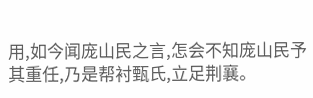用,如今闻庞山民之言,怎会不知庞山民予其重任,乃是帮衬甄氏,立足荆襄。